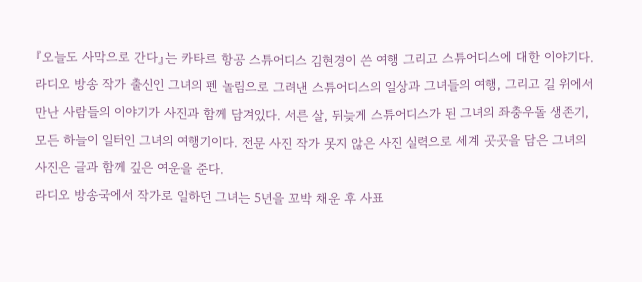『오늘도 사막으로 간다』는 카타르 항공 스튜어디스 김현경이 쓴 여행 그리고 스튜어디스에 대한 이야기다. 라디오 방송 작가 출신인 그녀의 펜 놀림으로 그려낸 스튜어디스의 일상과 그녀들의 여행, 그리고 길 위에서 만난 사람들의 이야기가 사진과 함께 담겨있다. 서른 살, 뒤늦게 스튜어디스가 된 그녀의 좌충우돌 생존기, 모든 하늘이 일터인 그녀의 여행기이다. 전문 사진 작가 못지 않은 사진 실력으로 세계 곳곳을 담은 그녀의 사진은 글과 함께 깊은 여운을 준다.
라디오 방송국에서 작가로 일하던 그녀는 5년을 꼬박 채운 후 사표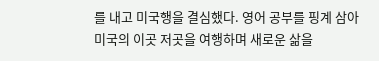를 내고 미국행을 결심했다. 영어 공부를 핑계 삼아 미국의 이곳 저곳을 여행하며 새로운 삶을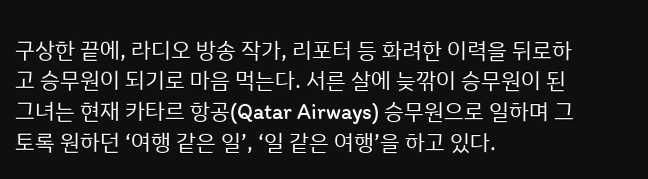구상한 끝에, 라디오 방송 작가, 리포터 등 화려한 이력을 뒤로하고 승무원이 되기로 마음 먹는다. 서른 살에 늦깎이 승무원이 된 그녀는 현재 카타르 항공(Qatar Airways) 승무원으로 일하며 그토록 원하던 ‘여행 같은 일’, ‘일 같은 여행’을 하고 있다.